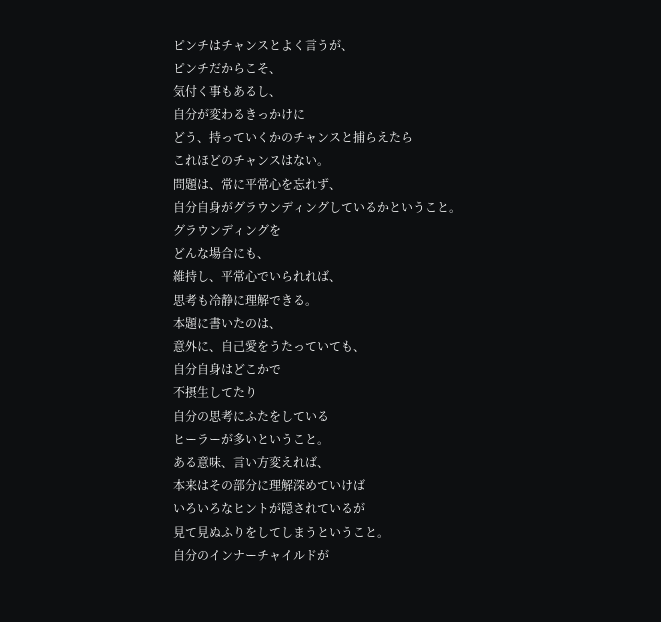ピンチはチャンスとよく言うが、
ピンチだからこそ、
気付く事もあるし、
自分が変わるきっかけに
どう、持っていくかのチャンスと捕らえたら
これほどのチャンスはない。
問題は、常に平常心を忘れず、
自分自身がグラウンディングしているかということ。
グラウンディングを
どんな場合にも、
維持し、平常心でいられれば、
思考も冷静に理解できる。
本題に書いたのは、
意外に、自己愛をうたっていても、
自分自身はどこかで
不摂生してたり
自分の思考にふたをしている
ヒーラーが多いということ。
ある意味、言い方変えれば、
本来はその部分に理解深めていけば
いろいろなヒントが隠されているが
見て見ぬふりをしてしまうということ。
自分のインナーチャイルドが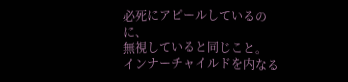必死にアピールしているのに、
無視していると同じこと。
インナーチャイルドを内なる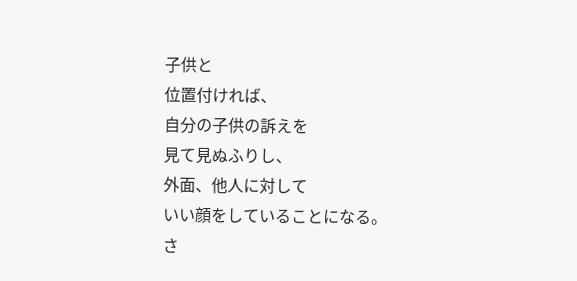子供と
位置付ければ、
自分の子供の訴えを
見て見ぬふりし、
外面、他人に対して
いい顔をしていることになる。
さ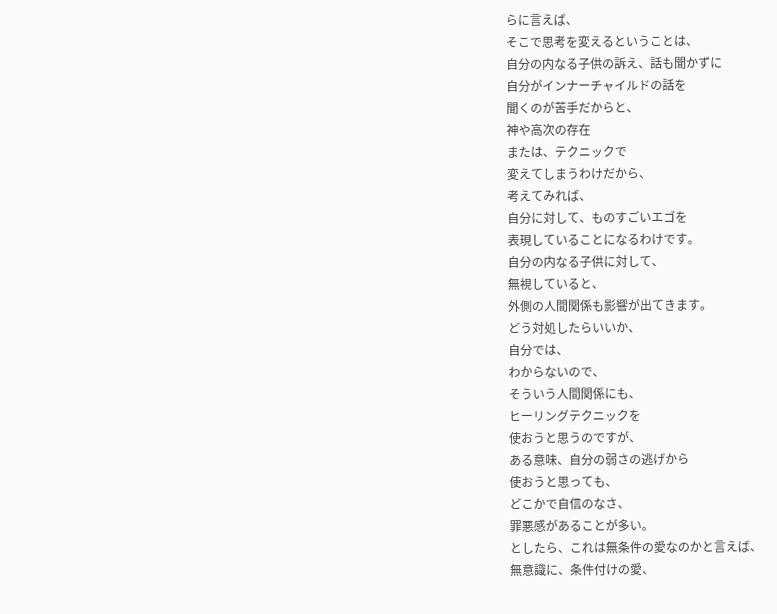らに言えば、
そこで思考を変えるということは、
自分の内なる子供の訴え、話も聞かずに
自分がインナーチャイルドの話を
聞くのが苦手だからと、
神や高次の存在
または、テクニックで
変えてしまうわけだから、
考えてみれば、
自分に対して、ものすごいエゴを
表現していることになるわけです。
自分の内なる子供に対して、
無視していると、
外側の人間関係も影響が出てきます。
どう対処したらいいか、
自分では、
わからないので、
そういう人間関係にも、
ヒーリングテクニックを
使おうと思うのですが、
ある意味、自分の弱さの逃げから
使おうと思っても、
どこかで自信のなさ、
罪悪感があることが多い。
としたら、これは無条件の愛なのかと言えば、
無意識に、条件付けの愛、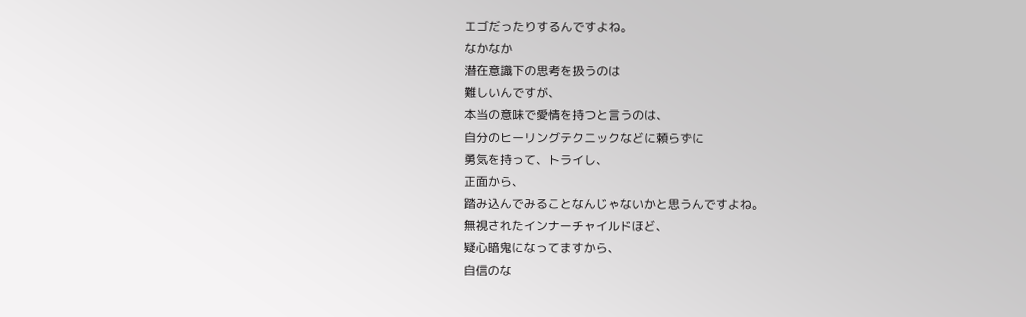エゴだったりするんですよね。
なかなか
潜在意識下の思考を扱うのは
難しいんですが、
本当の意味で愛情を持つと言うのは、
自分のヒーリングテクニックなどに頼らずに
勇気を持って、トライし、
正面から、
踏み込んでみることなんじゃないかと思うんですよね。
無視されたインナーチャイルドほど、
疑心暗鬼になってますから、
自信のな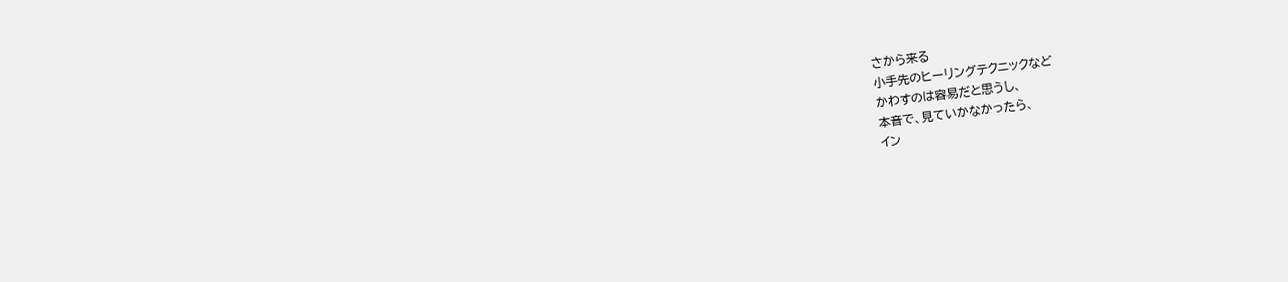さから来る
小手先のヒーリングテクニックなど
かわすのは容易だと思うし、
本音で、見ていかなかったら、
イン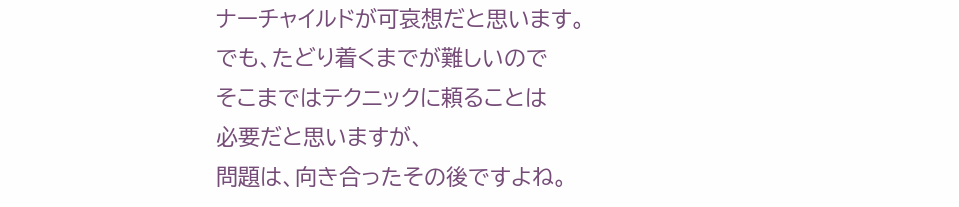ナーチャイルドが可哀想だと思います。
でも、たどり着くまでが難しいので
そこまではテクニックに頼ることは
必要だと思いますが、
問題は、向き合ったその後ですよね。